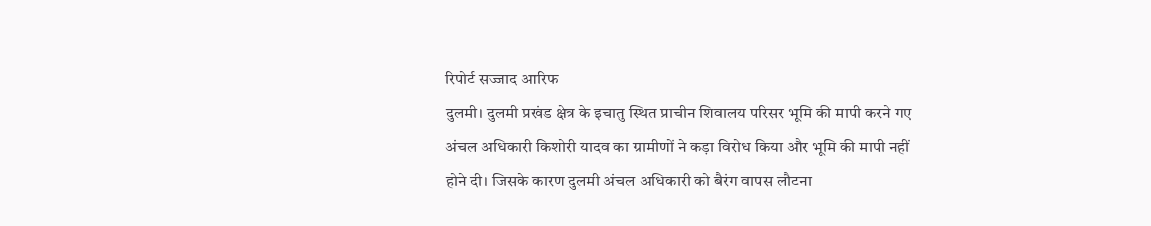रिपोर्ट सज्जाद आरिफ
दुलमी। दुलमी प्रखंड क्षेत्र के इचातु स्थित प्राचीन शिवालय परिसर भूमि की मापी करने गए अंचल अधिकारी किशोरी यादव का ग्रामीणों ने कड़ा विरोध किया और भूमि की मापी नहीं होने दी। जिसके कारण दुलमी अंचल अधिकारी को बैरंग वापस लौटना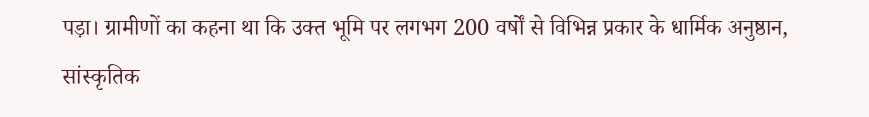पड़ा। ग्रामीणों का कहना था कि उक्त भूमि पर लगभग 200 वर्षों से विभिन्न प्रकार के धार्मिक अनुष्ठान, सांस्कृतिक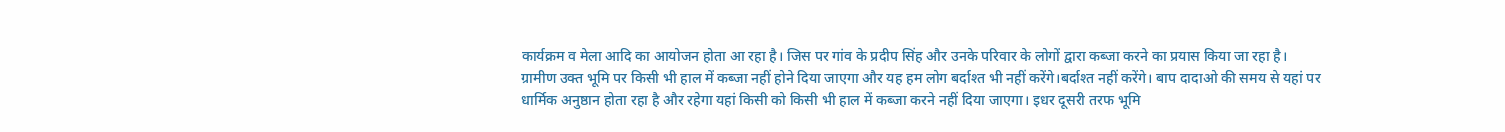कार्यक्रम व मेला आदि का आयोजन होता आ रहा है। जिस पर गांव के प्रदीप सिंह और उनके परिवार के लोगों द्वारा कब्जा करने का प्रयास किया जा रहा है।
ग्रामीण उक्त भूमि पर किसी भी हाल में कब्जा नहीं होने दिया जाएगा और यह हम लोग बर्दाश्त भी नहीं करेंगे।बर्दाश्त नहीं करेंगे। बाप दादाओ की समय से यहां पर धार्मिक अनुष्ठान होता रहा है और रहेगा यहां किसी को किसी भी हाल में कब्जा करने नहीं दिया जाएगा। इधर दूसरी तरफ भूमि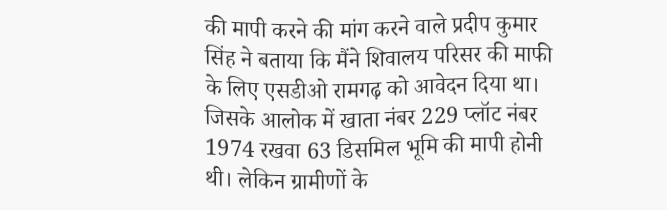की मापी करने की मांग करने वाले प्रदीप कुमार सिंह ने बताया कि मैंने शिवालय परिसर की माफी के लिए एसडीओ रामगढ़ को आवेदन दिया था।
जिसके आलोक में खाता नंबर 229 प्लॉट नंबर 1974 रखवा 63 डिसमिल भूमि की मापी होनी थी। लेकिन ग्रामीणों के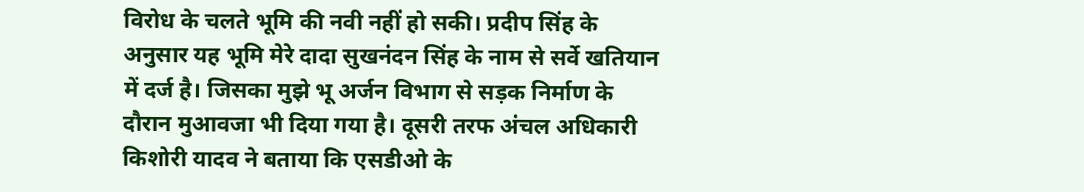विरोध के चलते भूमि की नवी नहीं हो सकी। प्रदीप सिंह के अनुसार यह भूमि मेरे दादा सुखनंदन सिंह के नाम से सर्वे खतियान में दर्ज है। जिसका मुझे भू अर्जन विभाग से सड़क निर्माण के दौरान मुआवजा भी दिया गया है। दूसरी तरफ अंचल अधिकारी किशोरी यादव ने बताया कि एसडीओ के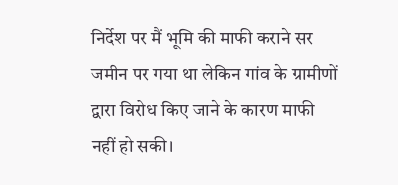निर्देश पर मैं भूमि की माफी कराने सर जमीन पर गया था लेकिन गांव के ग्रामीणों द्वारा विरोध किए जाने के कारण माफी नहीं हो सकी।